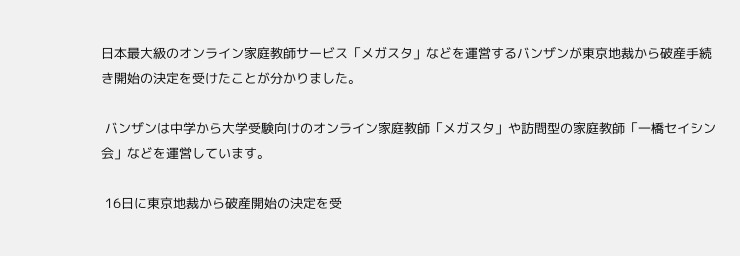日本最大級のオンライン家庭教師サービス「メガスタ」などを運営するバンザンが東京地裁から破産手続き開始の決定を受けたことが分かりました。

 バンザンは中学から大学受験向けのオンライン家庭教師「メガスタ」や訪問型の家庭教師「一橋セイシン会」などを運営しています。

 16日に東京地裁から破産開始の決定を受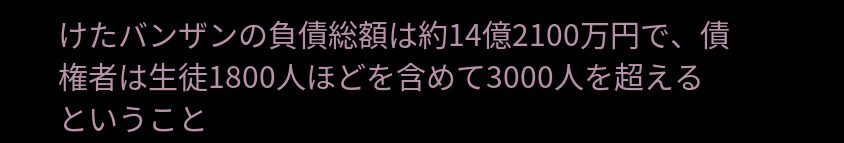けたバンザンの負債総額は約14億2100万円で、債権者は生徒1800人ほどを含めて3000人を超えるということ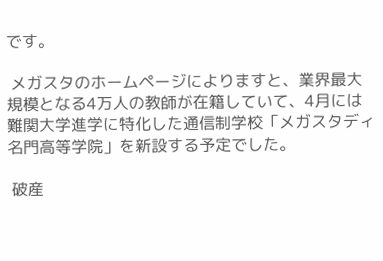です。

 メガスタのホームページによりますと、業界最大規模となる4万人の教師が在籍していて、4月には難関大学進学に特化した通信制学校「メガスタディ名門高等学院」を新設する予定でした。

 破産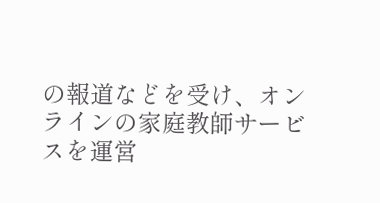の報道などを受け、オンラインの家庭教師サービスを運営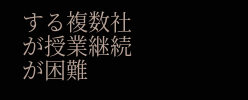する複数社が授業継続が困難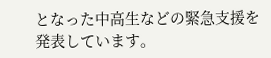となった中高生などの緊急支援を発表しています。